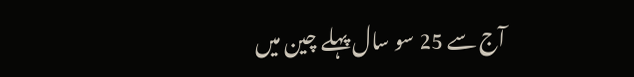آج سے 25 سو سال پہلے چین میں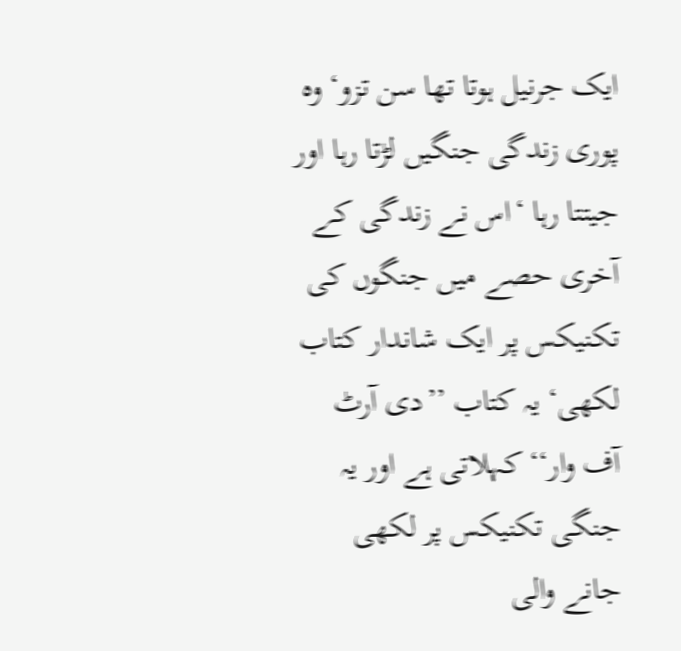ایک جرنیل ہوتا تھا سن تزو‘ وہ پوری زندگی جنگیں لڑتا رہا اور جیتتا رہا ‘اس نے زندگی کے آخری حصے میں جنگوں کی تکنیکس پر ایک شاندار کتاب لکھی‘ یہ کتاب ’’دی آرٹ آف وار‘‘ کہلاتی ہے اور یہ جنگی تکنیکس پر لکھی جانے والی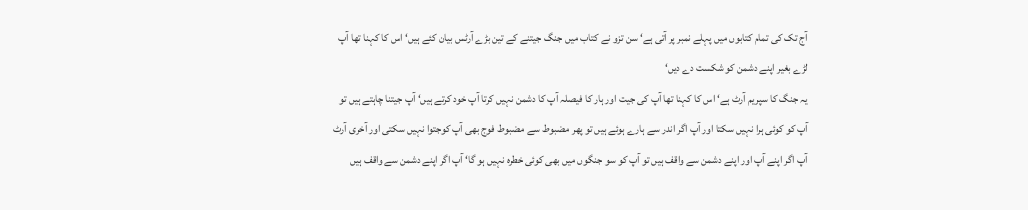آج تک کی تمام کتابوں میں پہلے نمبر پر آتی ہے‘ سن تزو نے کتاب میں جنگ جیتنے کے تین بڑے آرٹس بیان کئے ہیں‘اس کا کہنا تھا آپ لڑے بغیر اپنے دشمن کو شکست دے دیں‘
یہ جنگ کا سپریم آرٹ ہے‘ اس کا کہنا تھا آپ کی جیت اور ہار کا فیصلہ آپ کا دشمن نہیں کرتا آپ خود کرتے ہیں‘ آپ جیتنا چاہتے ہیں تو آپ کو کوئی ہرا نہیں سکتا اور آپ اگر اندر سے ہارے ہوئے ہیں تو پھر مضبوط سے مضبوط فوج بھی آپ کوجتوا نہیں سکتی اور آخری آرٹ آپ اگر اپنے آپ اور اپنے دشمن سے واقف ہیں تو آپ کو سو جنگوں میں بھی کوئی خطرہ نہیں ہو گا‘ آپ اگر اپنے دشمن سے واقف ہیں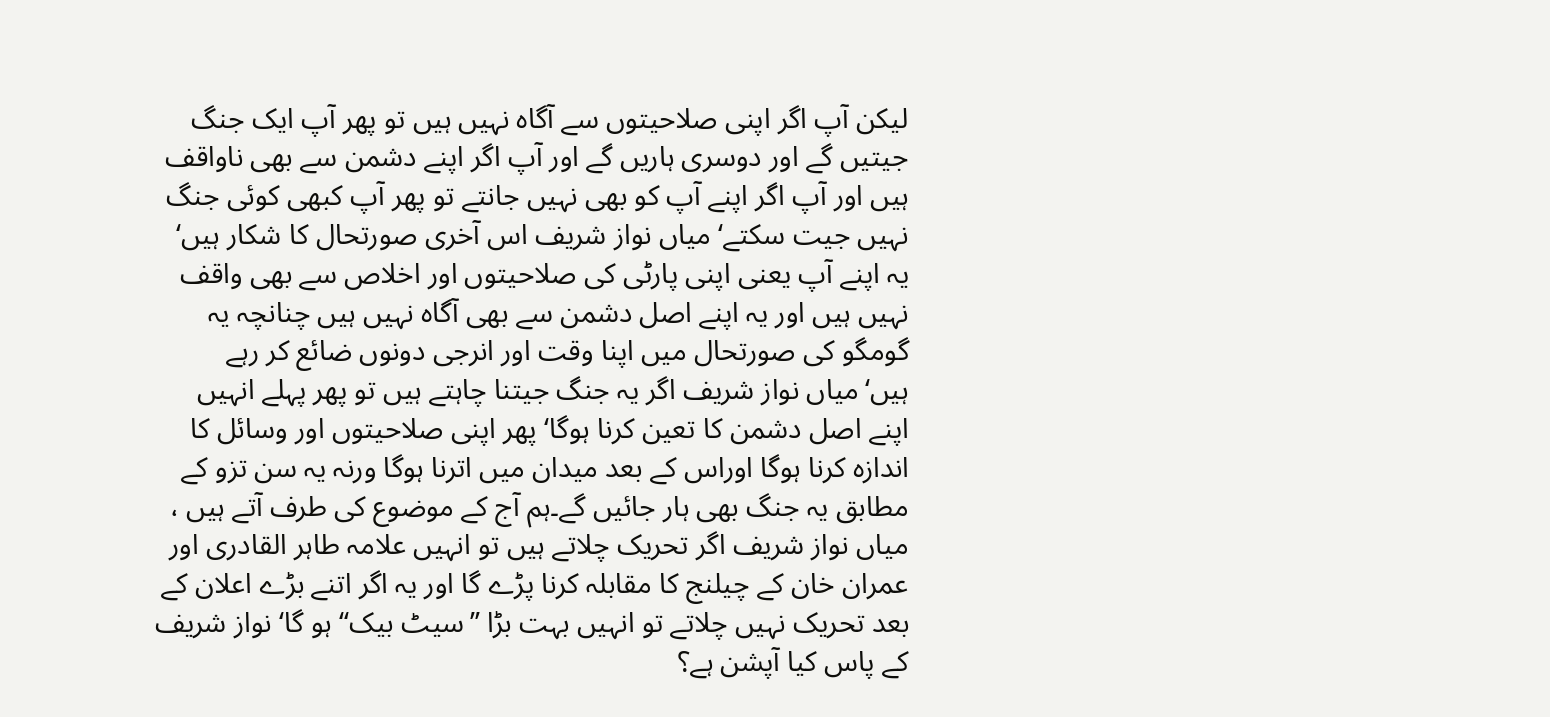لیکن آپ اگر اپنی صلاحیتوں سے آگاہ نہیں ہیں تو پھر آپ ایک جنگ جیتیں گے اور دوسری ہاریں گے اور آپ اگر اپنے دشمن سے بھی ناواقف ہیں اور آپ اگر اپنے آپ کو بھی نہیں جانتے تو پھر آپ کبھی کوئی جنگ نہیں جیت سکتے‘ میاں نواز شریف اس آخری صورتحال کا شکار ہیں‘ یہ اپنے آپ یعنی اپنی پارٹی کی صلاحیتوں اور اخلاص سے بھی واقف نہیں ہیں اور یہ اپنے اصل دشمن سے بھی آگاہ نہیں ہیں چنانچہ یہ گومگو کی صورتحال میں اپنا وقت اور انرجی دونوں ضائع کر رہے ہیں‘میاں نواز شریف اگر یہ جنگ جیتنا چاہتے ہیں تو پھر پہلے انہیں اپنے اصل دشمن کا تعین کرنا ہوگا‘ پھر اپنی صلاحیتوں اور وسائل کا اندازہ کرنا ہوگا اوراس کے بعد میدان میں اترنا ہوگا ورنہ یہ سن تزو کے مطابق یہ جنگ بھی ہار جائیں گے۔ہم آج کے موضوع کی طرف آتے ہیں ، میاں نواز شریف اگر تحریک چلاتے ہیں تو انہیں علامہ طاہر القادری اور عمران خان کے چیلنج کا مقابلہ کرنا پڑے گا اور یہ اگر اتنے بڑے اعلان کے بعد تحریک نہیں چلاتے تو انہیں بہت بڑا ’’سیٹ بیک‘‘ ہو گا‘ نواز شریف کے پاس کیا آپشن ہے؟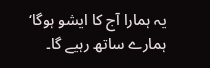یہ ہمارا آج کا ایشو ہوگا‘ ہمارے ساتھ رہیے گا۔